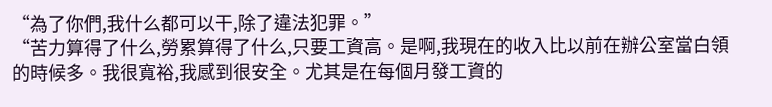“為了你們,我什么都可以干,除了違法犯罪。”
“苦力算得了什么,勞累算得了什么,只要工資高。是啊,我現在的收入比以前在辦公室當白領的時候多。我很寬裕,我感到很安全。尤其是在每個月發工資的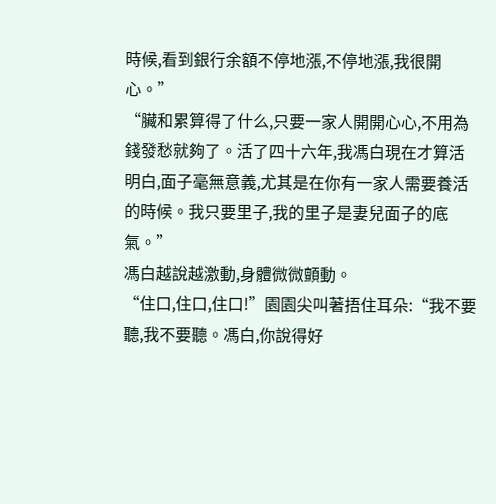時候,看到銀行余額不停地漲,不停地漲,我很開心。”
“臟和累算得了什么,只要一家人開開心心,不用為錢發愁就夠了。活了四十六年,我馮白現在才算活明白,面子毫無意義,尤其是在你有一家人需要養活的時候。我只要里子,我的里子是妻兒面子的底氣。”
馮白越說越激動,身體微微顫動。
“住口,住口,住口!”園園尖叫著捂住耳朵:“我不要聽,我不要聽。馮白,你說得好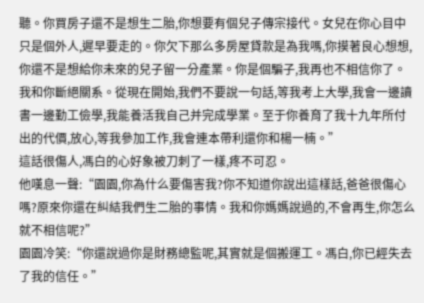聽。你買房子還不是想生二胎,你想要有個兒子傳宗接代。女兒在你心目中只是個外人,遲早要走的。你欠下那么多房屋貸款是為我嗎,你摸著良心想想,你還不是想給你未來的兒子留一分產業。你是個騙子,我再也不相信你了。我和你斷絕關系。從現在開始,我們不要說一句話,等我考上大學,我會一邊讀書一邊勤工儉學,我能養活我自己并完成學業。至于你養育了我十九年所付出的代價,放心,等我參加工作,我會連本帶利還你和楊一楠。”
這話很傷人,馮白的心好象被刀刺了一樣,疼不可忍。
他嘆息一聲:“園園,你為什么要傷害我?你不知道你說出這樣話,爸爸很傷心嗎?原來你還在糾結我們生二胎的事情。我和你媽媽說過的,不會再生,你怎么就不相信呢?”
園園冷笑:“你還說過你是財務總監呢,其實就是個搬運工。馮白,你已經失去了我的信任。”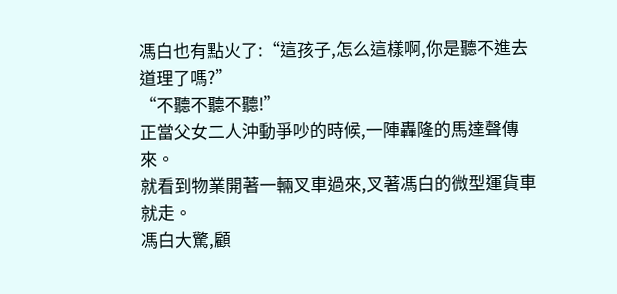馮白也有點火了:“這孩子,怎么這樣啊,你是聽不進去道理了嗎?”
“不聽不聽不聽!”
正當父女二人沖動爭吵的時候,一陣轟隆的馬達聲傳來。
就看到物業開著一輛叉車過來,叉著馮白的微型運貨車就走。
馮白大驚,顧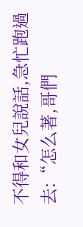不得和女兒說話,急忙跑過去:“怎么著,哥們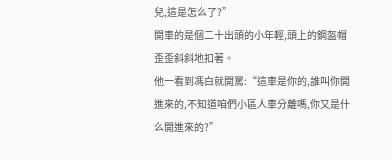兒,這是怎么了?”
開車的是個二十出頭的小年輕,頭上的鋼盔帽歪歪斜斜地扣著。
他一看到馮白就開罵:“這車是你的,誰叫你開進來的,不知道咱們小區人車分離嗎,你又是什么開進來的?”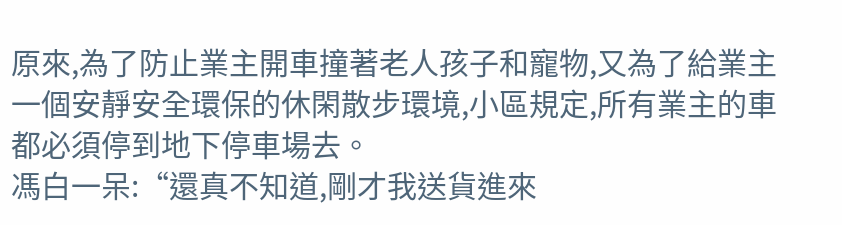原來,為了防止業主開車撞著老人孩子和寵物,又為了給業主一個安靜安全環保的休閑散步環境,小區規定,所有業主的車都必須停到地下停車場去。
馮白一呆:“還真不知道,剛才我送貨進來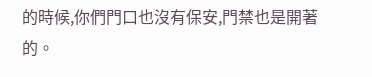的時候,你們門口也沒有保安,門禁也是開著的。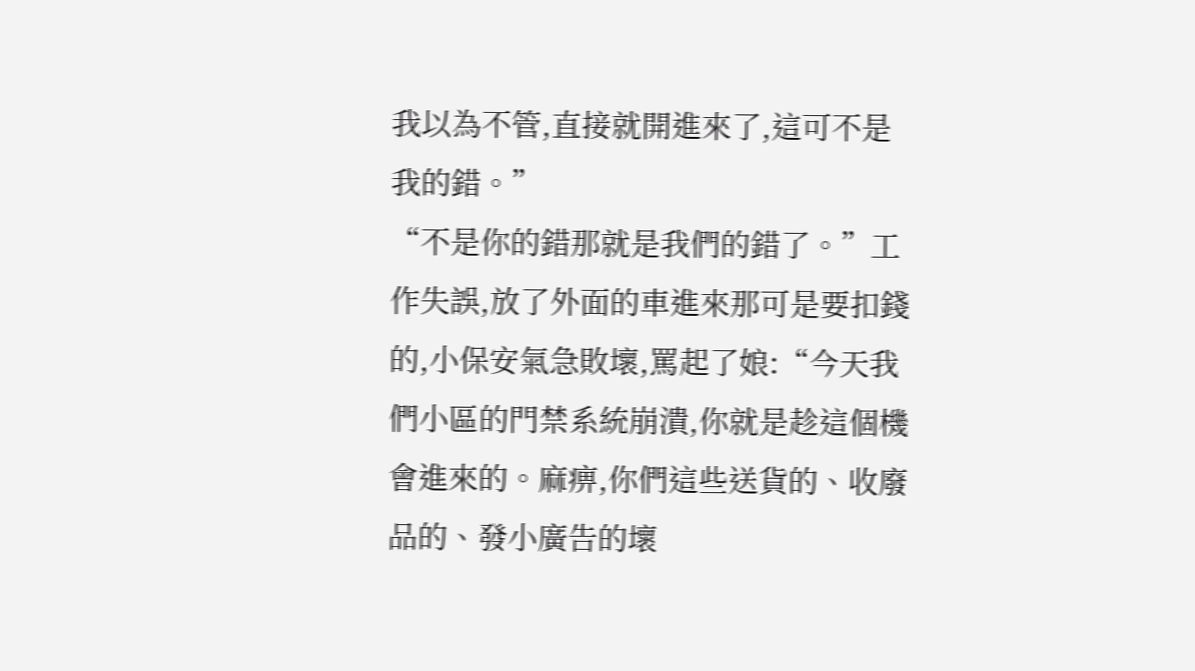我以為不管,直接就開進來了,這可不是我的錯。”
“不是你的錯那就是我們的錯了。”工作失誤,放了外面的車進來那可是要扣錢的,小保安氣急敗壞,罵起了娘:“今天我們小區的門禁系統崩潰,你就是趁這個機會進來的。麻痹,你們這些送貨的、收廢品的、發小廣告的壞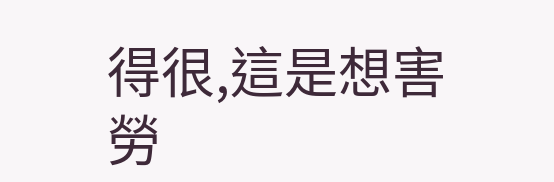得很,這是想害勞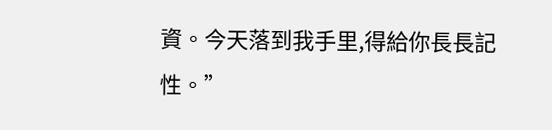資。今天落到我手里,得給你長長記性。”